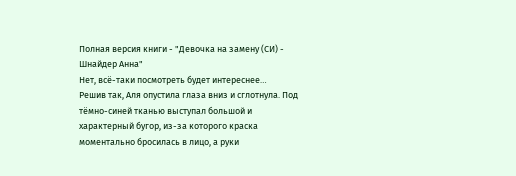Полная версия книги - "Девочка на замену (СИ) - Шнайдер Анна"
Нет, всё-таки посмотреть будет интереснее…
Решив так, Аля опустила глаза вниз и сглотнула. Под тёмно-синей тканью выступал большой и характерный бугор, из-за которого краска моментально бросилась в лицо, а руки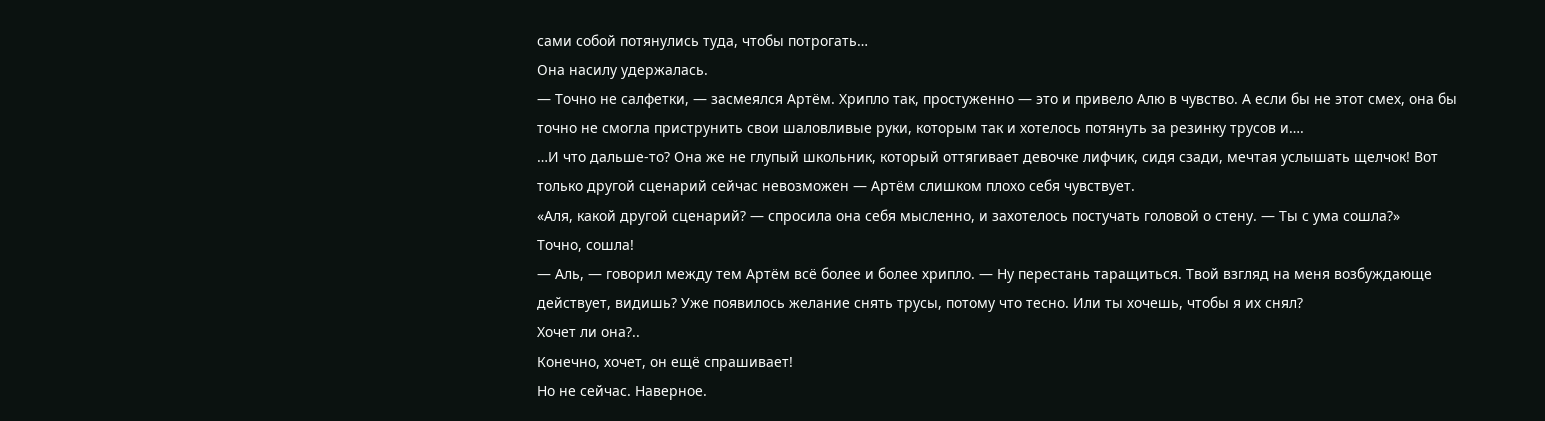сами собой потянулись туда, чтобы потрогать…
Она насилу удержалась.
— Точно не салфетки, — засмеялся Артём. Хрипло так, простуженно — это и привело Алю в чувство. А если бы не этот смех, она бы точно не смогла приструнить свои шаловливые руки, которым так и хотелось потянуть за резинку трусов и….
…И что дальше-то? Она же не глупый школьник, который оттягивает девочке лифчик, сидя сзади, мечтая услышать щелчок! Вот только другой сценарий сейчас невозможен — Артём слишком плохо себя чувствует.
«Аля, какой другой сценарий? — спросила она себя мысленно, и захотелось постучать головой о стену. — Ты с ума сошла?»
Точно, сошла!
— Аль, — говорил между тем Артём всё более и более хрипло. — Ну перестань таращиться. Твой взгляд на меня возбуждающе действует, видишь? Уже появилось желание снять трусы, потому что тесно. Или ты хочешь, чтобы я их снял?
Хочет ли она?..
Конечно, хочет, он ещё спрашивает!
Но не сейчас. Наверное.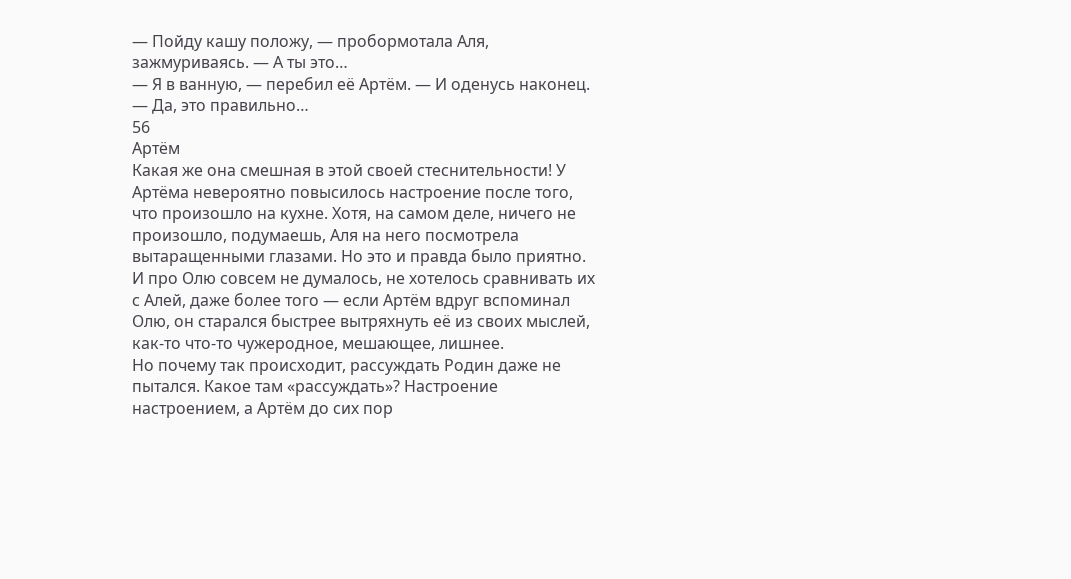— Пойду кашу положу, — пробормотала Аля, зажмуриваясь. — А ты это…
— Я в ванную, — перебил её Артём. — И оденусь наконец.
— Да, это правильно…
56
Артём
Какая же она смешная в этой своей стеснительности! У Артёма невероятно повысилось настроение после того, что произошло на кухне. Хотя, на самом деле, ничего не произошло, подумаешь, Аля на него посмотрела вытаращенными глазами. Но это и правда было приятно. И про Олю совсем не думалось, не хотелось сравнивать их с Алей, даже более того — если Артём вдруг вспоминал Олю, он старался быстрее вытряхнуть её из своих мыслей, как-то что-то чужеродное, мешающее, лишнее.
Но почему так происходит, рассуждать Родин даже не пытался. Какое там «рассуждать»? Настроение настроением, а Артём до сих пор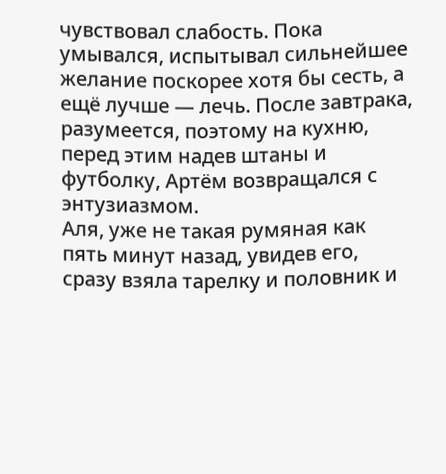чувствовал слабость. Пока умывался, испытывал сильнейшее желание поскорее хотя бы сесть, а ещё лучше — лечь. После завтрака, разумеется, поэтому на кухню, перед этим надев штаны и футболку, Артём возвращался с энтузиазмом.
Аля, уже не такая румяная как пять минут назад, увидев его, сразу взяла тарелку и половник и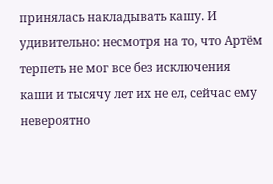принялась накладывать кашу. И удивительно: несмотря на то, что Артём терпеть не мог все без исключения каши и тысячу лет их не ел, сейчас ему невероятно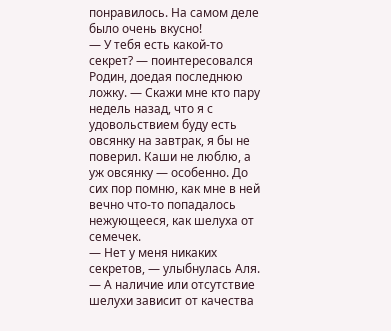понравилось. На самом деле было очень вкусно!
— У тебя есть какой-то секрет? — поинтересовался Родин, доедая последнюю ложку. — Скажи мне кто пару недель назад, что я с удовольствием буду есть овсянку на завтрак, я бы не поверил. Каши не люблю, а уж овсянку — особенно. До сих пор помню, как мне в ней вечно что-то попадалось нежующееся, как шелуха от семечек.
— Нет у меня никаких секретов, — улыбнулась Аля. — А наличие или отсутствие шелухи зависит от качества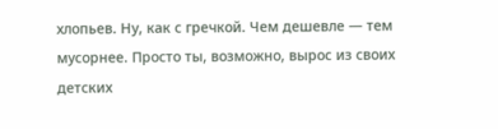хлопьев. Ну, как с гречкой. Чем дешевле — тем мусорнее. Просто ты, возможно, вырос из своих детских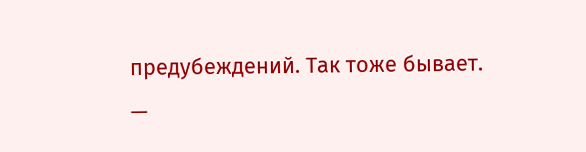предубеждений. Так тоже бывает.
—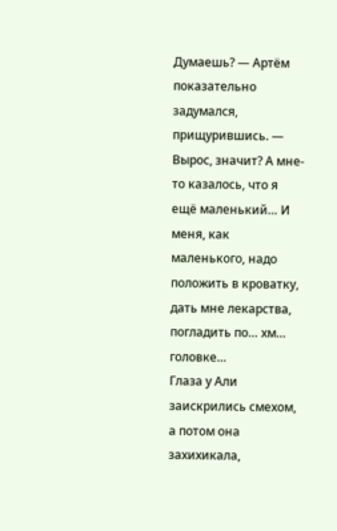Думаешь? — Артём показательно задумался, прищурившись. — Вырос, значит? А мне-то казалось, что я ещё маленький… И меня, как маленького, надо положить в кроватку, дать мне лекарства, погладить по… хм… головке…
Глаза у Али заискрились смехом, а потом она захихикала,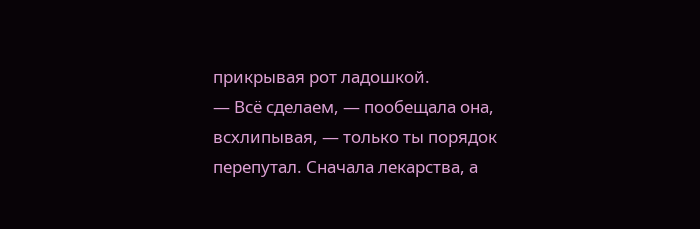прикрывая рот ладошкой.
— Всё сделаем, — пообещала она, всхлипывая, — только ты порядок перепутал. Сначала лекарства, а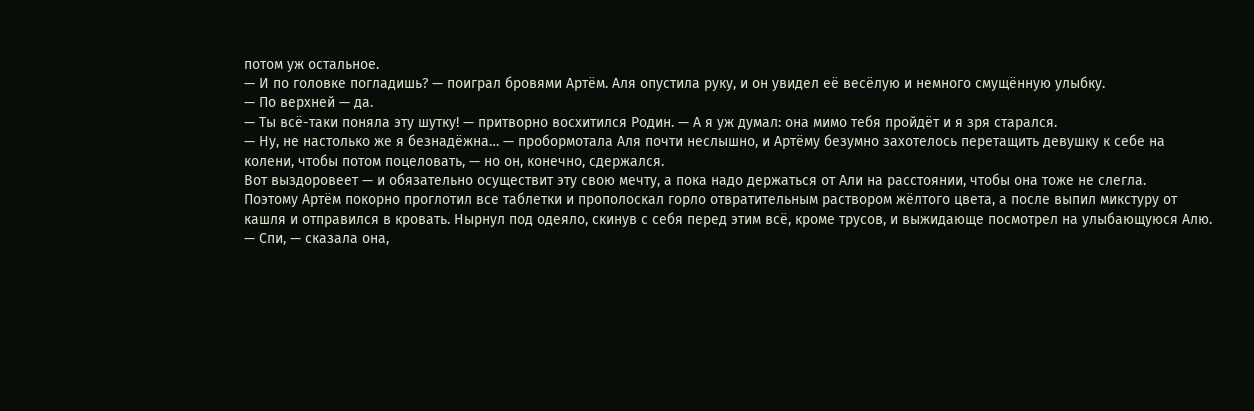потом уж остальное.
— И по головке погладишь? — поиграл бровями Артём. Аля опустила руку, и он увидел её весёлую и немного смущённую улыбку.
— По верхней — да.
— Ты всё-таки поняла эту шутку! — притворно восхитился Родин. — А я уж думал: она мимо тебя пройдёт и я зря старался.
— Ну, не настолько же я безнадёжна… — пробормотала Аля почти неслышно, и Артёму безумно захотелось перетащить девушку к себе на колени, чтобы потом поцеловать, — но он, конечно, сдержался.
Вот выздоровеет — и обязательно осуществит эту свою мечту, а пока надо держаться от Али на расстоянии, чтобы она тоже не слегла.
Поэтому Артём покорно проглотил все таблетки и прополоскал горло отвратительным раствором жёлтого цвета, а после выпил микстуру от кашля и отправился в кровать. Нырнул под одеяло, скинув с себя перед этим всё, кроме трусов, и выжидающе посмотрел на улыбающуюся Алю.
— Спи, — сказала она,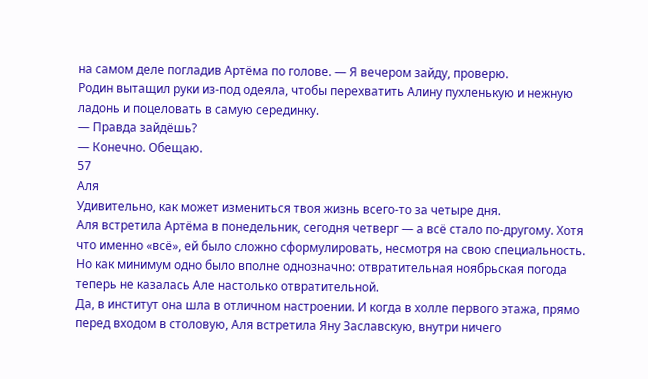на самом деле погладив Артёма по голове. — Я вечером зайду, проверю.
Родин вытащил руки из-под одеяла, чтобы перехватить Алину пухленькую и нежную ладонь и поцеловать в самую серединку.
— Правда зайдёшь?
— Конечно. Обещаю.
57
Аля
Удивительно, как может измениться твоя жизнь всего-то за четыре дня.
Аля встретила Артёма в понедельник, сегодня четверг — а всё стало по-другому. Хотя что именно «всё», ей было сложно сформулировать, несмотря на свою специальность. Но как минимум одно было вполне однозначно: отвратительная ноябрьская погода теперь не казалась Але настолько отвратительной.
Да, в институт она шла в отличном настроении. И когда в холле первого этажа, прямо перед входом в столовую, Аля встретила Яну Заславскую, внутри ничего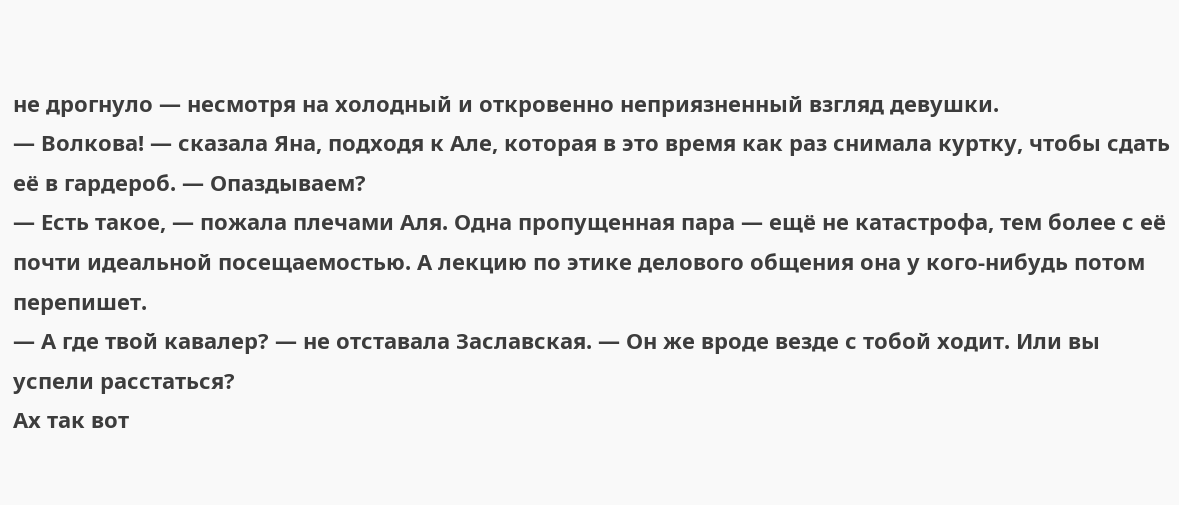не дрогнуло — несмотря на холодный и откровенно неприязненный взгляд девушки.
— Волкова! — сказала Яна, подходя к Але, которая в это время как раз снимала куртку, чтобы сдать её в гардероб. — Опаздываем?
— Есть такое, — пожала плечами Аля. Одна пропущенная пара — ещё не катастрофа, тем более с её почти идеальной посещаемостью. А лекцию по этике делового общения она у кого-нибудь потом перепишет.
— А где твой кавалер? — не отставала Заславская. — Он же вроде везде с тобой ходит. Или вы успели расстаться?
Ах так вот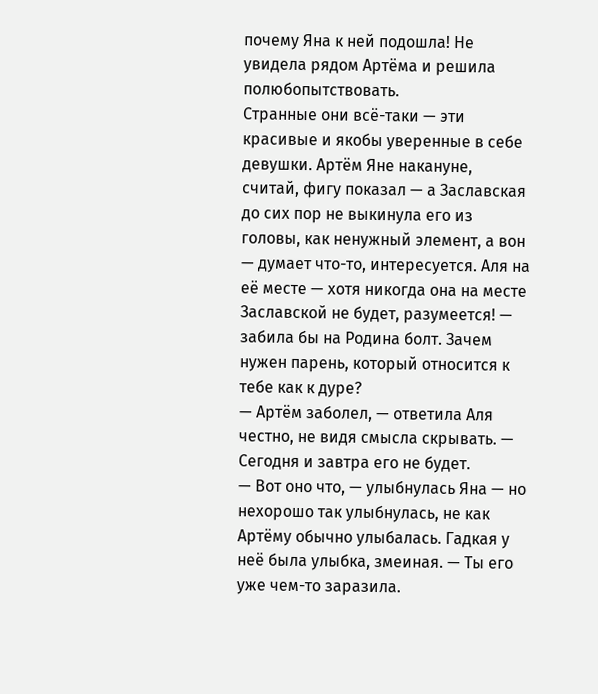почему Яна к ней подошла! Не увидела рядом Артёма и решила полюбопытствовать.
Странные они всё-таки — эти красивые и якобы уверенные в себе девушки. Артём Яне накануне, считай, фигу показал — а Заславская до сих пор не выкинула его из головы, как ненужный элемент, а вон — думает что-то, интересуется. Аля на её месте — хотя никогда она на месте Заславской не будет, разумеется! — забила бы на Родина болт. Зачем нужен парень, который относится к тебе как к дуре?
— Артём заболел, — ответила Аля честно, не видя смысла скрывать. — Сегодня и завтра его не будет.
— Вот оно что, — улыбнулась Яна — но нехорошо так улыбнулась, не как Артёму обычно улыбалась. Гадкая у неё была улыбка, змеиная. — Ты его уже чем-то заразила.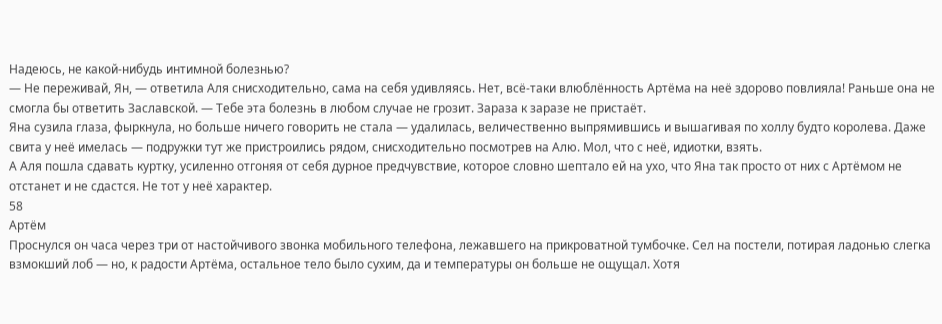Надеюсь, не какой-нибудь интимной болезнью?
— Не переживай, Ян, — ответила Аля снисходительно, сама на себя удивляясь. Нет, всё-таки влюблённость Артёма на неё здорово повлияла! Раньше она не смогла бы ответить Заславской. — Тебе эта болезнь в любом случае не грозит. Зараза к заразе не пристаёт.
Яна сузила глаза, фыркнула, но больше ничего говорить не стала — удалилась, величественно выпрямившись и вышагивая по холлу будто королева. Даже свита у неё имелась — подружки тут же пристроились рядом, снисходительно посмотрев на Алю. Мол, что с неё, идиотки, взять.
А Аля пошла сдавать куртку, усиленно отгоняя от себя дурное предчувствие, которое словно шептало ей на ухо, что Яна так просто от них с Артёмом не отстанет и не сдастся. Не тот у неё характер.
58
Артём
Проснулся он часа через три от настойчивого звонка мобильного телефона, лежавшего на прикроватной тумбочке. Сел на постели, потирая ладонью слегка взмокший лоб — но, к радости Артёма, остальное тело было сухим, да и температуры он больше не ощущал. Хотя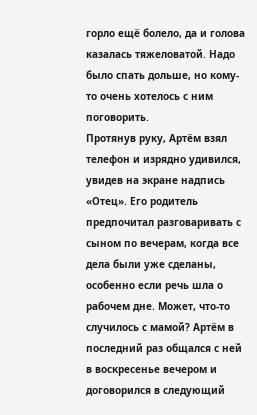горло ещё болело, да и голова казалась тяжеловатой. Надо было спать дольше, но кому-то очень хотелось с ним поговорить.
Протянув руку, Артём взял телефон и изрядно удивился, увидев на экране надпись «Отец». Его родитель предпочитал разговаривать с сыном по вечерам, когда все дела были уже сделаны, особенно если речь шла о рабочем дне. Может, что-то случилось с мамой? Артём в последний раз общался с ней в воскресенье вечером и договорился в следующий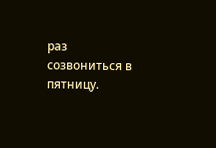раз созвониться в пятницу.